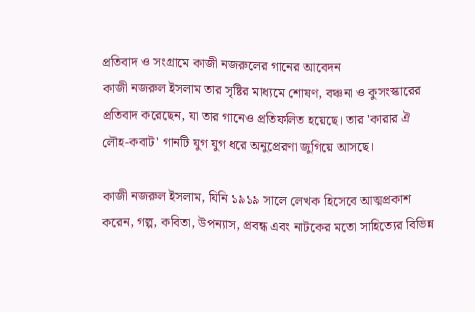প্রতিবাদ ও সংগ্রামে কাজী নজরুলের গানের আবেদন
কাজী নজরুল ইসলাম তার সৃষ্টির মাধ্যমে শোষণ, বঞ্চনা ও কুসংস্কারের প্রতিবাদ করেছেন, যা তার গানেও প্রতিফলিত হয়েছে। তার 'কারার ঐ লৌহ-কবাট' গানটি যুগ যুগ ধরে অনুপ্রেরণা জুগিয়ে আসছে।

কাজী নজরুল ইসলাম, যিনি ১৯১৯ সালে লেখক হিসেবে আত্মপ্রকাশ করেন, গল্প, কবিতা, উপন্যাস, প্রবন্ধ এবং নাটকের মতো সাহিত্যের বিভিন্ন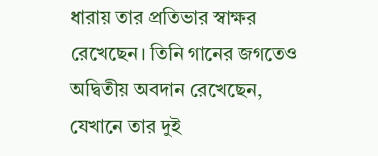ধারায় তার প্রতিভার স্বাক্ষর রেখেছেন। তিনি গানের জগতেও অদ্বিতীয় অবদান রেখেছেন, যেখানে তার দুই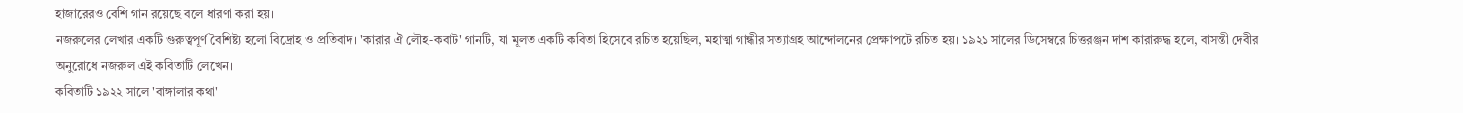হাজারেরও বেশি গান রয়েছে বলে ধারণা করা হয়।
নজরুলের লেখার একটি গুরুত্বপূর্ণ বৈশিষ্ট্য হলো বিদ্রোহ ও প্রতিবাদ। 'কারার ঐ লৌহ-কবাট' গানটি, যা মূলত একটি কবিতা হিসেবে রচিত হয়েছিল, মহাত্মা গান্ধীর সত্যাগ্রহ আন্দোলনের প্রেক্ষাপটে রচিত হয়। ১৯২১ সালের ডিসেম্বরে চিত্তরঞ্জন দাশ কারারুদ্ধ হলে, বাসন্তী দেবীর অনুরোধে নজরুল এই কবিতাটি লেখেন।
কবিতাটি ১৯২২ সালে 'বাঙ্গালার কথা'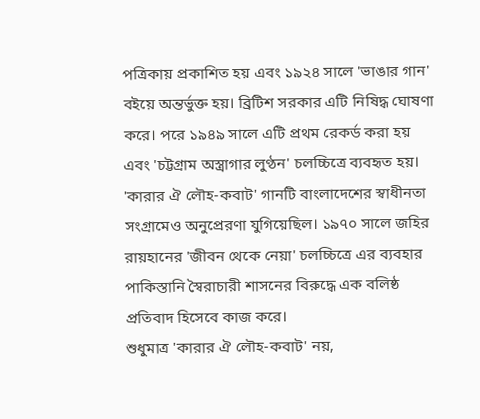পত্রিকায় প্রকাশিত হয় এবং ১৯২৪ সালে 'ভাঙার গান' বইয়ে অন্তর্ভুক্ত হয়। ব্রিটিশ সরকার এটি নিষিদ্ধ ঘোষণা করে। পরে ১৯৪৯ সালে এটি প্রথম রেকর্ড করা হয় এবং 'চট্টগ্রাম অস্ত্রাগার লুণ্ঠন' চলচ্চিত্রে ব্যবহৃত হয়।
'কারার ঐ লৌহ-কবাট' গানটি বাংলাদেশের স্বাধীনতা সংগ্রামেও অনুপ্রেরণা যুগিয়েছিল। ১৯৭০ সালে জহির রায়হানের 'জীবন থেকে নেয়া' চলচ্চিত্রে এর ব্যবহার পাকিস্তানি স্বৈরাচারী শাসনের বিরুদ্ধে এক বলিষ্ঠ প্রতিবাদ হিসেবে কাজ করে।
শুধুমাত্র 'কারার ঐ লৌহ-কবাট' নয়,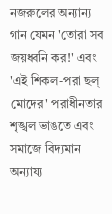নজরুলের অন্যান্য গান যেমন 'তোরা সব জয়ধ্বনি কর!' এবং 'এই শিকল-পরা ছল্ মোদের' পরাধীনতার শৃঙ্খল ভাঙতে এবং সমাজে বিদ্যমান অন্যায্য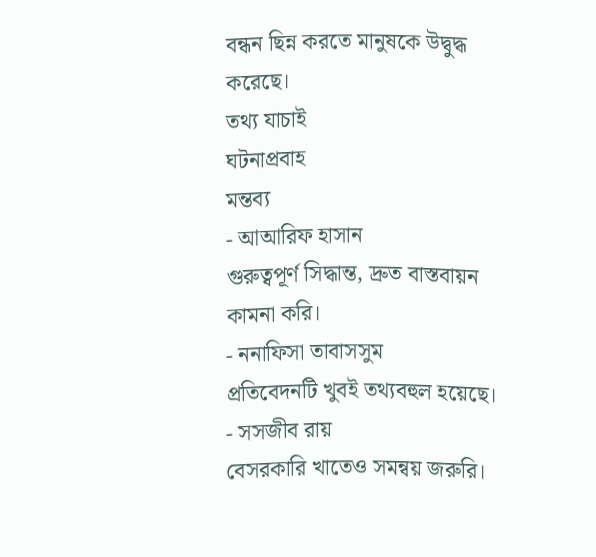বন্ধন ছিন্ন করতে মানুষকে উদ্বুদ্ধ করেছে।
তথ্য যাচাই
ঘটনাপ্রবাহ
মন্তব্য
- আআরিফ হাসান
গুরুত্বপূর্ণ সিদ্ধান্ত, দ্রুত বাস্তবায়ন কামনা করি।
- ননাফিসা তাবাসসুম
প্রতিবেদনটি খুবই তথ্যবহুল হয়েছে।
- সসজীব রায়
বেসরকারি খাতেও সমন্বয় জরুরি।